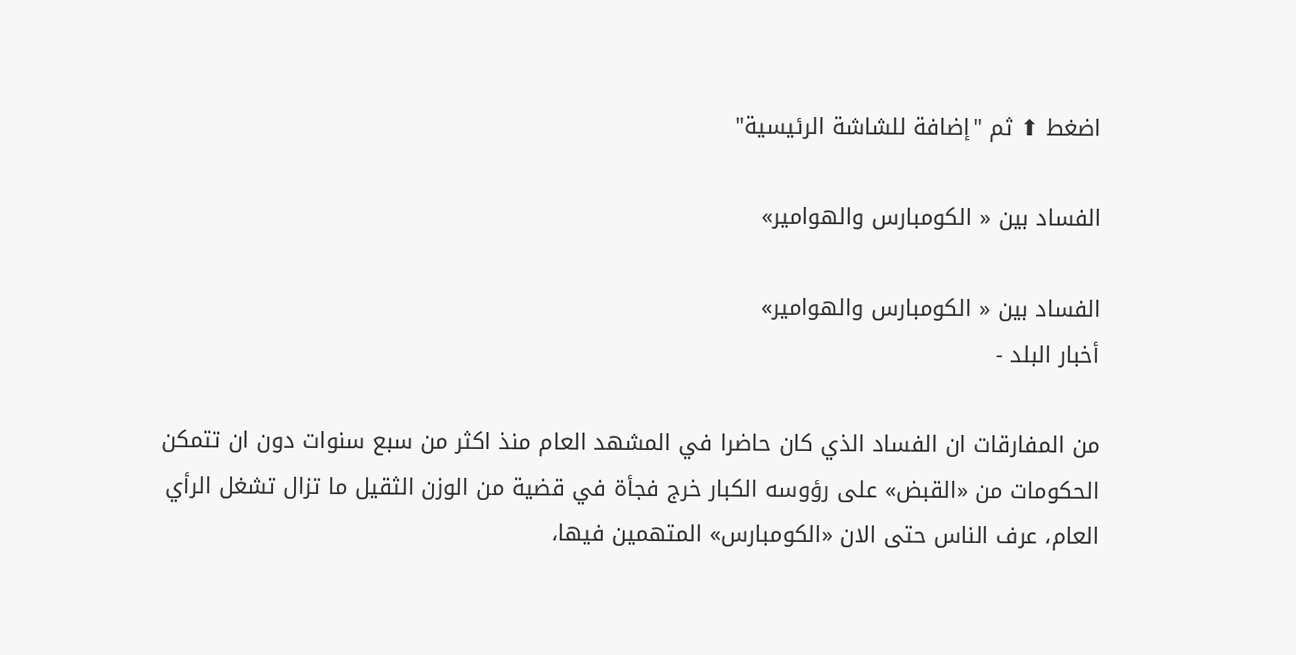اضغط ⬆ ثم "إضافة للشاشة الرئيسية"

الفساد بين « الكومبارس والهوامير»

الفساد بين « الكومبارس والهوامير»
أخبار البلد -

من المفارقات ان الفساد الذي كان حاضرا في المشهد العام منذ اكثر من سبع سنوات دون ان تتمكن الحكومات من «القبض» على رؤوسه الكبار خرج فجأة في قضية من الوزن الثقيل ما تزال تشغل الرأي العام، عرف الناس حتى الان «الكومبارس» المتهمين فيها،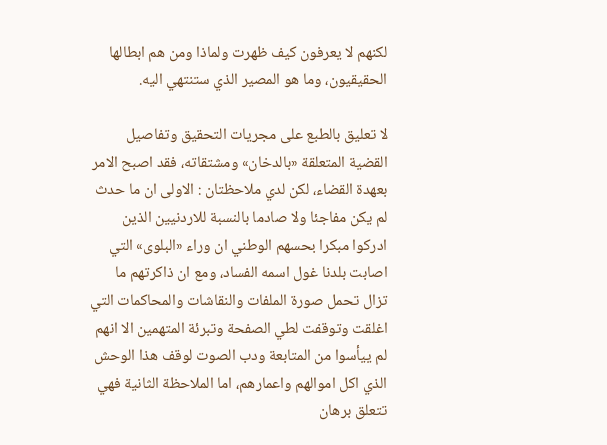لكنهم لا يعرفون كيف ظهرت ولماذا ومن هم ابطالها الحقيقيون، وما هو المصير الذي ستنتهي اليه.

لا تعليق بالطبع على مجريات التحقيق وتفاصيل القضية المتعلقة «بالدخان» ومشتقاته، فقد اصبح الامر بعهدة القضاء، لكن لدي ملاحظتان : الاولى ان ما حدث لم يكن مفاجئا ولا صادما بالنسبة للاردنيين الذين ادركوا مبكرا بحسهم الوطني ان وراء «البلوى» التي اصابت بلدنا غول اسمه الفساد، ومع ان ذاكرتهم ما تزال تحمل صورة الملفات والنقاشات والمحاكمات التي اغلقت وتوقفت لطي الصفحة وتبرئة المتهمين الا انهم لم ييأسوا من المتابعة ودب الصوت لوقف هذا الوحش الذي اكل اموالهم واعمارهم، اما الملاحظة الثانية فهي تتعلق برهان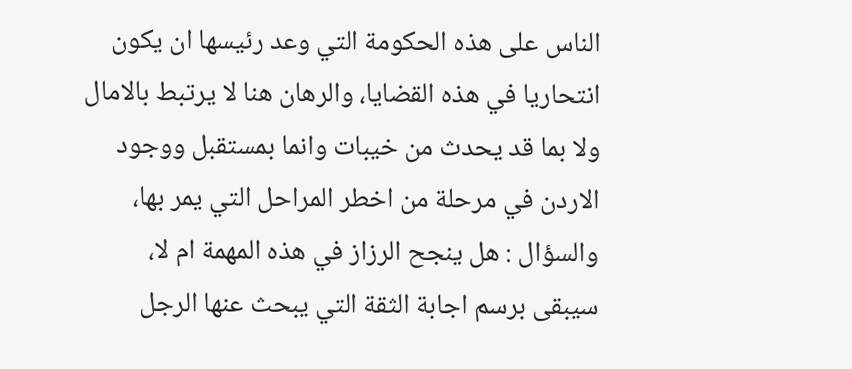الناس على هذه الحكومة التي وعد رئيسها ان يكون انتحاريا في هذه القضايا، والرهان هنا لا يرتبط بالامال ولا بما قد يحدث من خيبات وانما بمستقبل ووجود الاردن في مرحلة من اخطر المراحل التي يمر بها، والسؤال : هل ينجح الرزاز في هذه المهمة ام لا، سيبقى برسم اجابة الثقة التي يبحث عنها الرجل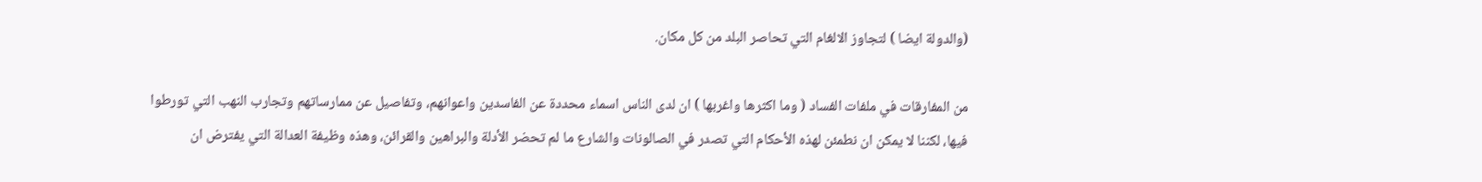(والدولة ايضا ) لتجاوز الالغام التي تحاصر البلد من كل مكان.

من المفارقات في ملفات الفساد ( وما اكثرها واغربها ) ان لدى الناس اسماء محددة عن الفاسدين واعوانهم، وتفاصيل عن ممارساتهم وتجارب النهب التي تورطوا فيها، لكننا لا يمكن ان نطمئن لهذه الأحكام التي تصدر في الصالونات والشارع ما لم تحضر الأدلة والبراهين والقرائن، وهذه وظيفة العدالة التي يفترض ان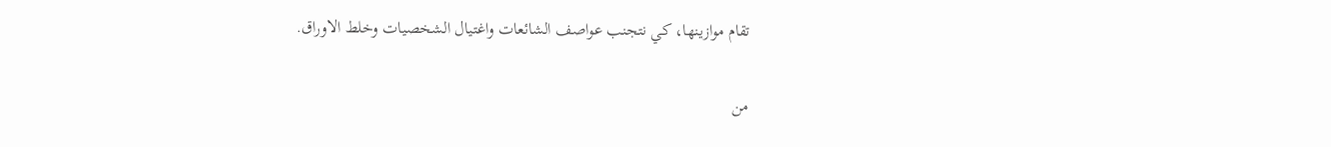تقام موازينها، كي نتجنب عواصف الشائعات واغتيال الشخصيات وخلط الاوراق.

من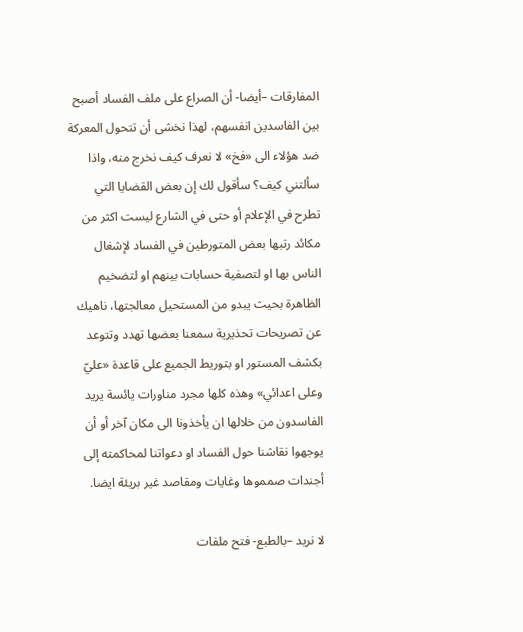المفارقات –أيضا- أن الصراع على ملف الفساد أصبح بين الفاسدين انفسهم، لهذا نخشى أن تتحول المعركة ضد هؤلاء الى «فخ» لا نعرف كيف نخرج منه، واذا سألتني كيف؟ سأقول لك إن بعض القضايا التي تطرح في الإعلام أو حتى في الشارع ليست اكثر من مكائد رتبها بعض المتورطين في الفساد لإشغال الناس بها او لتصفية حسابات بينهم او لتضخيم الظاهرة بحيث يبدو من المستحيل معالجتها، ناهيك عن تصريحات تحذيرية سمعنا بعضها تهدد وتتوعد بكشف المستور او بتوريط الجميع على قاعدة «عليّ وعلى اعدائي» وهذه كلها مجرد مناورات يائسة يريد الفاسدون من خلالها ان يأخذونا الى مكان آخر أو أن يوجهوا نقاشنا حول الفساد او دعواتنا لمحاكمته إلى أجندات صمموها وغايات ومقاصد غير بريئة ايضا.

لا نريد –بالطبع- فتح ملفات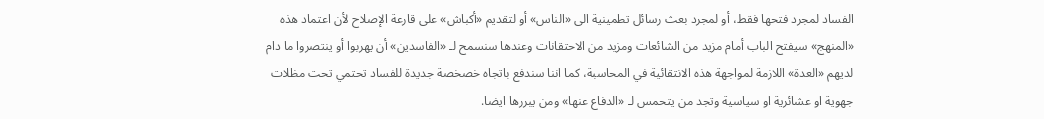الفساد لمجرد فتحها فقط، أو لمجرد بعث رسائل تطمينية الى «الناس» أو لتقديم «أكباش» على قارعة الإصلاح لأن اعتماد هذه «المنهج» سيفتح الباب أمام مزيد من الشائعات ومزيد من الاحتقانات وعندها سنسمح لـ «الفاسدين» أن يهربوا أو ينتصروا ما دام لديهم «العدة» اللازمة لمواجهة هذه الانتقائية في المحاسبة، كما اننا سندفع باتجاه خصخصة جديدة للفساد تحتمي تحت مظلات جهوية او عشائرية او سياسية وتجد من يتحمس لـ «الدفاع عنها» ومن يبررها ايضا.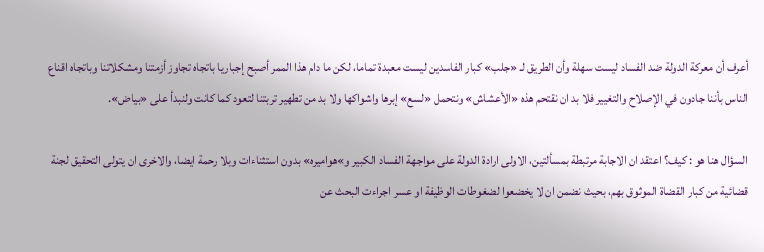أعرف أن معركة الدولة ضد الفساد ليست سهلة وأن الطريق لـ «جلب» كبار الفاسدين ليست معبدة تماما، لكن ما دام هذا الممر أصبح إجباريا باتجاه تجاوز أزمتنا ومشكلاتنا وباتجاه اقناع الناس بأننا جادون في الإصلاح والتغيير فلا بد ان نقتحم هذه «الأعشاش» ونتحمل «لسع» إبرها واشواكها ولا بد من تطهير تربتنا لتعود كما كانت ولنبدأ على «بياض».

السؤال هنا هو : كيف؟ اعتقد ان الاجابة مرتبطة بمسألتين، الاولى ارادة الدولة على مواجهة الفساد الكبير و»هواميره» بدون استثناءات وبلا رحمة ايضا، والاخرى ان يتولى التحقيق لجنة قضائية من كبار القضاة الموثوق بهم، بحيث نضمن ان لا يخضعوا لضغوطات الوظيفة او عسر اجراءت البحث عن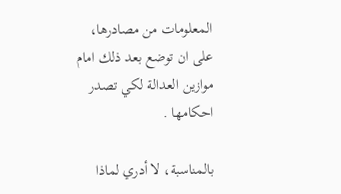المعلومات من مصادرها، على ان توضع بعد ذلك امام موازين العدالة لكي تصدر احكامها .

بالمناسبة، لا أدري لماذا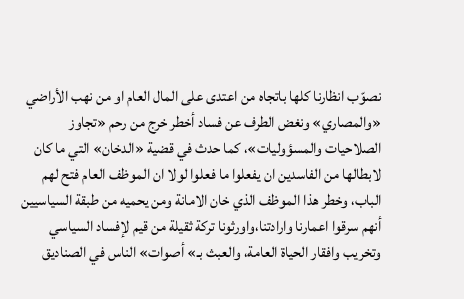نصوّب انظارنا كلها باتجاه من اعتدى على المال العام او من نهب الأراضي «والمصاري» ونغض الطرف عن فساد أخطر خرج من رحم «تجاوز الصلاحيات والمسؤوليات»، كما حدث في قضية «الدخان» التي ما كان لابطالها من الفاسدين ان يفعلوا ما فعلوا لولا ان الموظف العام فتح لهم الباب، وخطر هذا الموظف الذي خان الامانة ومن يحميه من طبقة السياسيين أنهم سرقوا اعمارنا وارادتنا،واورثونا تركة ثقيلة من قيم لإفساد السياسي وتخريب وافقار الحياة العامة، والعبث بـ» أصوات» الناس في الصناديق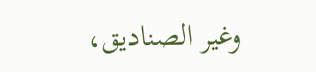وغير الصناديق،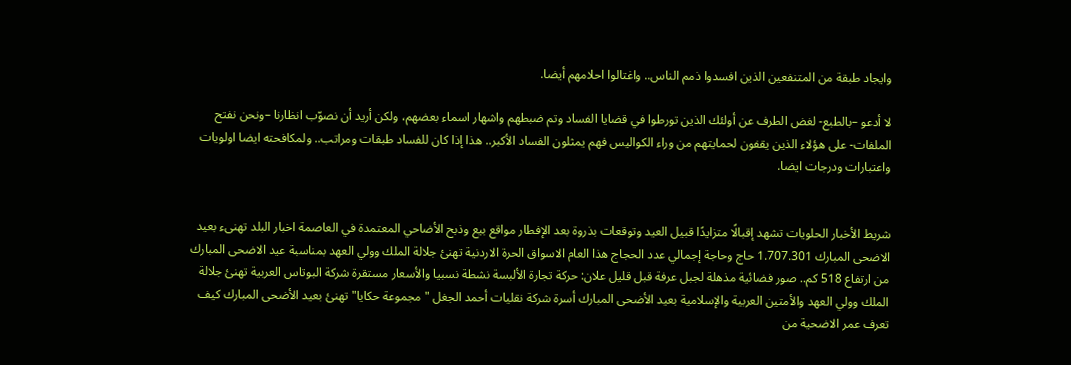وايجاد طبقة من المتنفعين الذين افسدوا ذمم الناس.. واغتالوا احلامهم أيضا.

لا أدعو –بالطبع- لغض الطرف عن أولئك الذين تورطوا في قضايا الفساد وتم ضبطهم واشهار اسماء بعضهم، ولكن أريد أن نصوّب انظارنا –ونحن نفتح الملفات- على هؤلاء الذين يقفون لحمايتهم من وراء الكواليس فهم يمثلون الفساد الأكبر.. هذا إذا كان للفساد طبقات ومراتب.. ولمكافحته ايضا اولويات واعتبارات ودرجات ايضا.


شريط الأخبار الحلويات تشهد إقبالًا متزايدًا قبيل العيد وتوقعات بذروة بعد الإفطار مواقع بيع وذبح الأضاحي المعتمدة في العاصمة اخبار البلد تهنىء بعيد الاضحى المبارك 1.707.301 حاج وحاجة إجمالي عدد الحجاج هذا العام الاسواق الحرة الاردنية تهنئ جلالة الملك وولي العهد بمناسبة عيد الاضحى المبارك من ارتفاع 518 كم.. صور فضائية مذهلة لجبل عرفة قبل قليل علان: حركة تجارة الألبسة نشطة نسبيا والأسعار مستقرة شركة البوتاس العربية تهنئ جلالة الملك وولي العهد والأمتين العربية والإسلامية بعيد الأضحى المبارك أسرة شركة نقليات أحمد الجغل "مجموعة حكايا" تهنئ بعيد الأضحى المبارك كيف تعرف عمر الاضحية من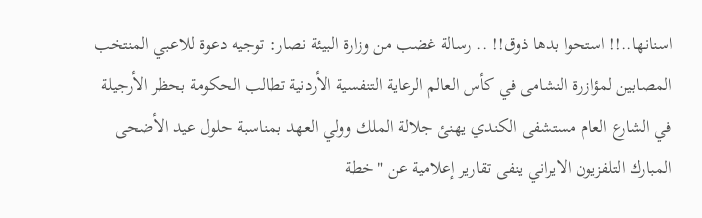اسنانها..!! استحوا بدها ذوق!! .. رسالة غضب من وزارة البيئة نصار: توجيه دعوة للاعبي المنتخب المصابين لمؤازرة النشامى في كأس العالم الرعاية التنفسية الأردنية تطالب الحكومة بحظر الأرجيلة في الشارع العام مستشفى الكندي يهنئ جلالة الملك وولي العهد بمناسبة حلول عيد الأضحى المبارك التلفزيون الايراني ينفى تقارير إعلامية عن "خطة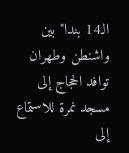الـ14 بندا" بين واشنطن وطهران توافد الحجاج إلى مسجد نمرة للاستماع إلى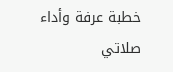خطبة عرفة وأداء صلاتي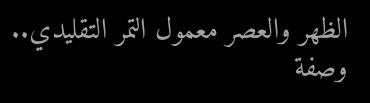الظهر والعصر معمول التمر التقليدي.. وصفة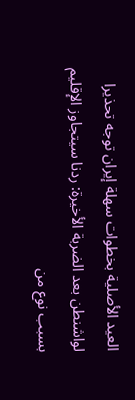العيد الأصلية بخطوات سهلة إيران توجه تحذيرا لواشنطن بعد الضربة الأخيرة: ردنا سيتجاوز الإقليم بسبب نوع من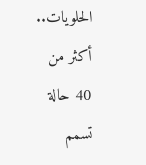الحلويات.. أكثر من 40 حالة تسمم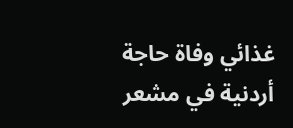غذائي وفاة حاجة أردنية في مشعر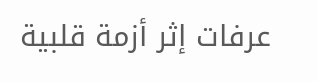عرفات إثر أزمة قلبية